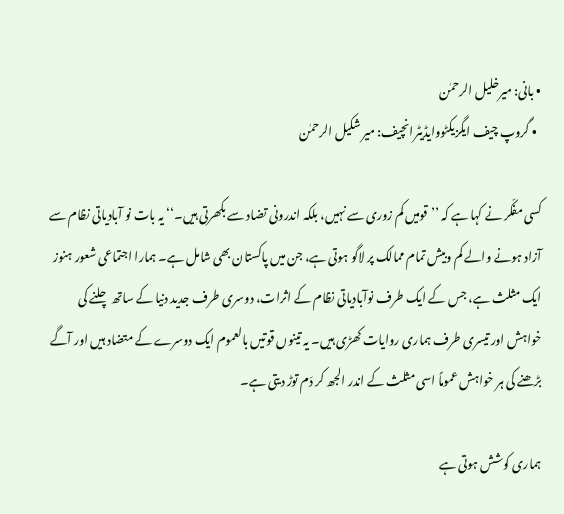• بانی: میرخلیل الرحمٰن
  • گروپ چیف ایگزیکٹووایڈیٹرانچیف: میر شکیل الرحمٰن

کسی مفکّر نے کہا ہے کہ ’’قومیں کم زوری سے نہیں، بلکہ اندرونی تضاد سے بکھرتی ہیں۔‘‘ یہ بات نو آبادیاتی نظام سے آزاد ہونے والے کم وبیش تمام ممالک پر لاگو ہوتی ہے، جن میں پاکستان بھی شامل ہے۔ ہمارا اجتماعی شعور ہنوز ایک مثلث ہے، جس کے ایک طرف نوآبادیاتی نظام کے اثرات، دوسری طرف جدید دنیا کے ساتھ چلنے کی خواہش اور تیسری طرف ہماری روایات کھڑی ہیں۔ یہ تینوں قوتیں بالعموم ایک دوسرے کے متضاد ہیں اور آگے بڑھنے کی ہر خواہش عموماً اسی مثلث کے اندر الجھ کر دَم توڑ دیتی ہے۔

ہماری کوشش ہوتی ہے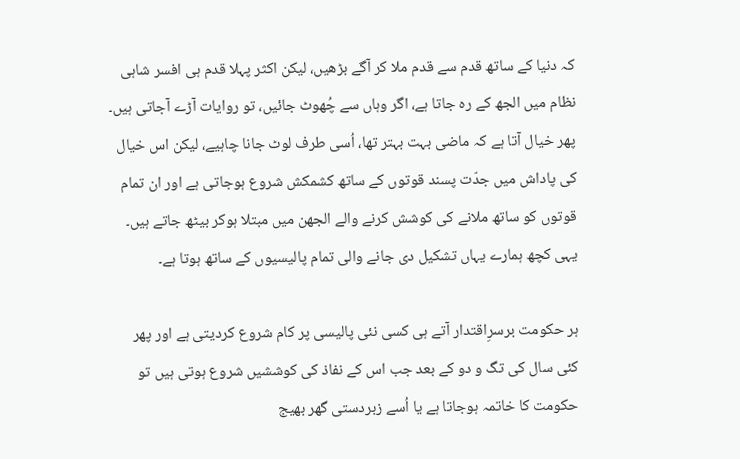کہ دنیا کے ساتھ قدم سے قدم ملا کر آگے بڑھیں، لیکن اکثر پہلا قدم ہی افسر شاہی نظام میں الجھ کے رہ جاتا ہے، اگر وہاں سے چُھوٹ جائیں، تو روایات آڑے آجاتی ہیں۔ پھر خیال آتا ہے کہ ماضی بہت بہتر تھا، اُسی طرف لوٹ جانا چاہیے، لیکن اس خیال کی پاداش میں جدّت پسند قوتوں کے ساتھ کشمکش شروع ہوجاتی ہے اور ان تمام قوتوں کو ساتھ ملانے کی کوشش کرنے والے الجھن میں مبتلا ہوکر بیٹھ جاتے ہیں۔ یہی کچھ ہمارے یہاں تشکیل دی جانے والی تمام پالیسیوں کے ساتھ ہوتا ہے۔

ہر حکومت برسرِاقتدار آتے ہی کسی نئی پالیسی پر کام شروع کردیتی ہے اور پھر کئی سال کی تگ و دو کے بعد جب اس کے نفاذ کی کوششیں شروع ہوتی ہیں تو حکومت کا خاتمہ ہوجاتا ہے یا اُسے زبردستی گھر بھیج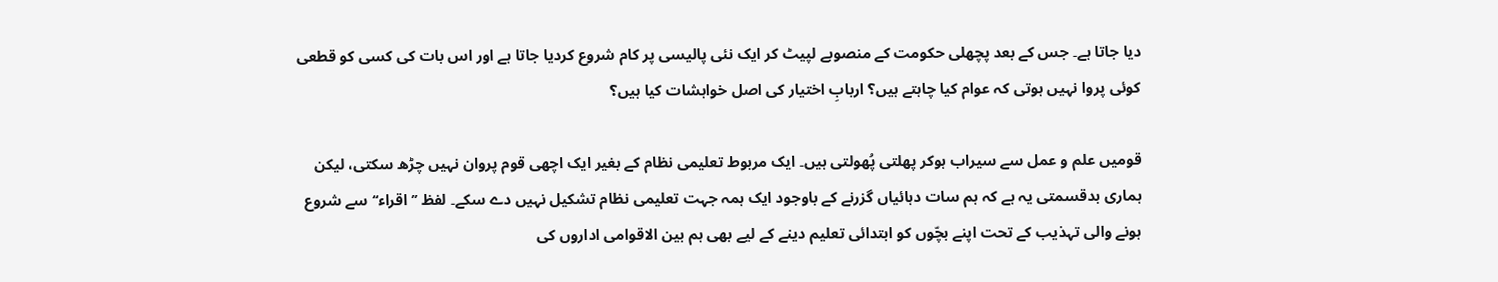دیا جاتا ہے۔ جس کے بعد پچھلی حکومت کے منصوبے لپیٹ کر ایک نئی پالیسی پر کام شروع کردیا جاتا ہے اور اس بات کی کسی کو قطعی کوئی پروا نہیں ہوتی کہ عوام کیا چاہتے ہیں؟ اربابِ اختیار کی اصل خواہشات کیا ہیں؟

قومیں علم و عمل سے سیراب ہوکر پھلتی پُھولتی ہیں۔ ایک مربوط تعلیمی نظام کے بغیر ایک اچھی قوم پروان نہیں چڑھ سکتی، لیکن ہماری بدقسمتی یہ ہے کہ ہم سات دہائیاں گزرنے کے باوجود ایک ہمہ جہت تعلیمی نظام تشکیل نہیں دے سکے۔ لفظ ’’اقراء‘‘ سے شروع ہونے والی تہذیب کے تحت اپنے بچّوں کو ابتدائی تعلیم دینے کے لیے بھی ہم بین الاقوامی اداروں کی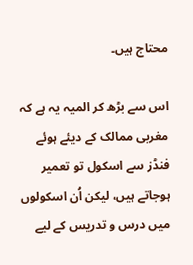محتاج ہیں۔

اس سے بڑھ کر المیہ یہ ہے کہ مغربی ممالک کے دیئے ہوئے فنڈز سے اسکول تو تعمیر ہوجاتے ہیں، لیکن اُن اسکولوں میں درس و تدریس کے لیے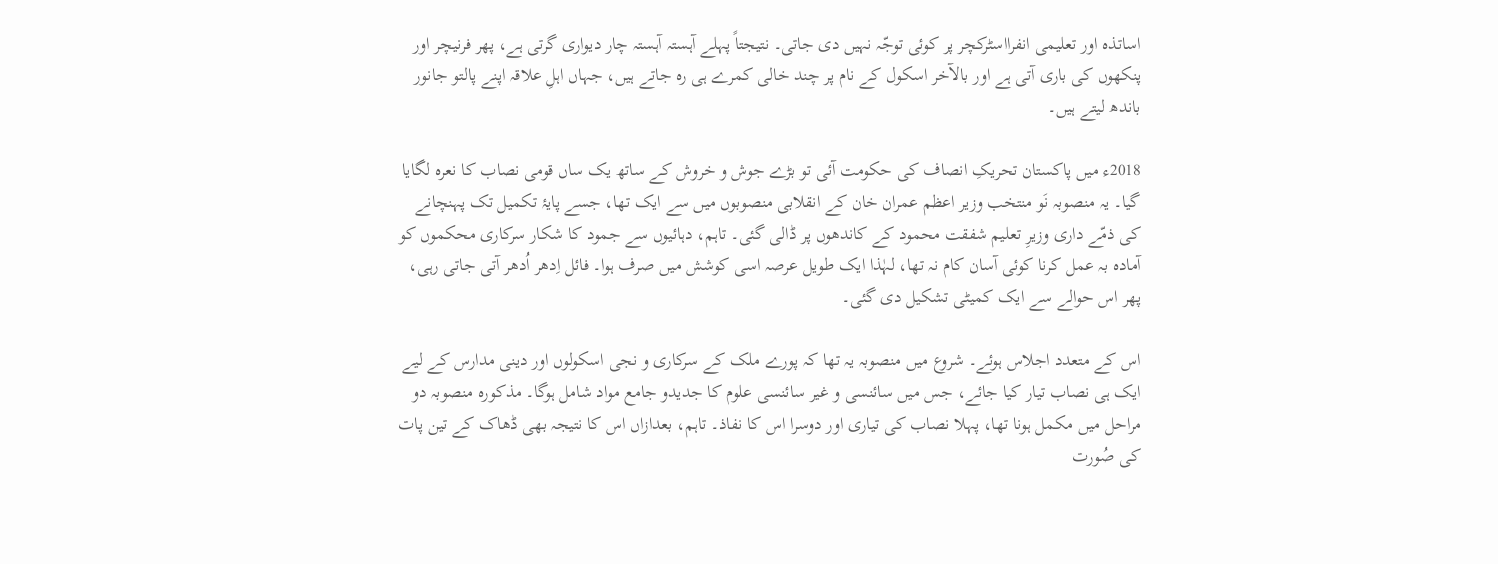اساتذہ اور تعلیمی انفرااسٹرکچر پر کوئی توجّہ نہیں دی جاتی۔ نتیجتاً پہلے آہستہ آہستہ چار دیواری گرتی ہے، پھر فرنیچر اور پنکھوں کی باری آتی ہے اور بالآخر اسکول کے نام پر چند خالی کمرے ہی رہ جاتے ہیں، جہاں اہلِ علاقہ اپنے پالتو جانور باندھ لیتے ہیں۔

2018ء میں پاکستان تحریکِ انصاف کی حکومت آئی تو بڑے جوش و خروش کے ساتھ یک ساں قومی نصاب کا نعرہ لگایا گیا۔ یہ منصوبہ نَو منتخب وزیر اعظم عمران خان کے انقلابی منصوبوں میں سے ایک تھا، جسے پایۂ تکمیل تک پہنچانے کی ذمّے داری وزیرِ تعلیم شفقت محمود کے کاندھوں پر ڈالی گئی۔ تاہم، دہائیوں سے جمود کا شکار سرکاری محکموں کو آمادہ بہ عمل کرنا کوئی آسان کام نہ تھا، لہٰذا ایک طویل عرصہ اسی کوشش میں صرف ہوا۔ فائل اِدھر اُدھر آتی جاتی رہی، پھر اس حوالے سے ایک کمیٹی تشکیل دی گئی۔

اس کے متعدد اجلاس ہوئے۔ شروع میں منصوبہ یہ تھا کہ پورے ملک کے سرکاری و نجی اسکولوں اور دینی مدارس کے لیے ایک ہی نصاب تیار کیا جائے، جس میں سائنسی و غیر سائنسی علوم کا جدیدو جامع مواد شامل ہوگا۔ مذکورہ منصوبہ دو مراحل میں مکمل ہونا تھا، پہلا نصاب کی تیاری اور دوسرا اس کا نفاذ۔ تاہم، بعدازاں اس کا نتیجہ بھی ڈھاک کے تین پات کی صُورت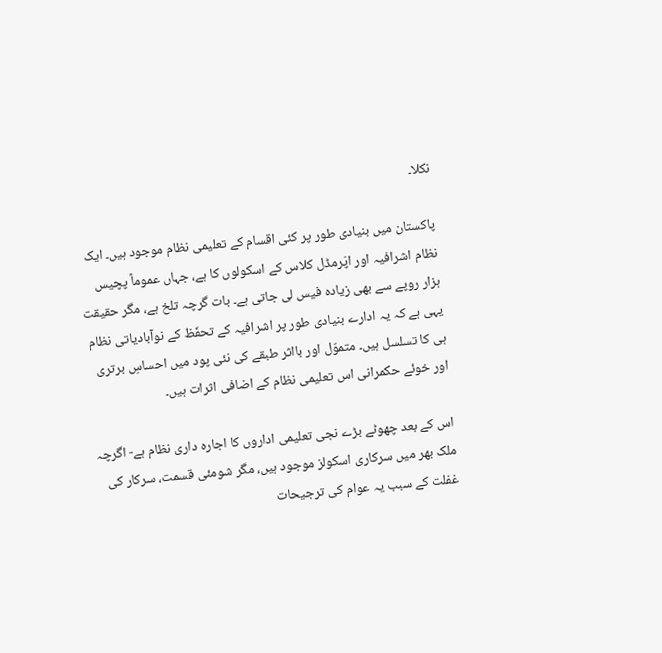نکلا۔

پاکستان میں بنیادی طور پر کئی اقسام کے تعلیمی نظام موجود ہیں۔ ایک نظام اشرافیہ اور اپَرمڈل کلاس کے اسکولوں کا ہے، جہاں عموماً پچیس ہزار روپے سے بھی زیادہ فیس لی جاتی ہے۔ بات گرچہ تلخ ہے، مگر حقیقت یہی ہے کہ یہ ادارے بنیادی طور پر اشرافیہ کے تحفّظ کے نوآبادیاتی نظام ہی کا تسلسل ہیں۔ متموّل اور بااثر طبقے کی نئی پود میں احساسِ برتری اور خوئے حکمرانی اس تعلیمی نظام کے اضافی اثرات ہیں۔

اس کے بعد چھوٹے بڑے نجی تعلیمی اداروں کا اجارہ داری نظام ہے- اگرچہ ملک بھر میں سرکاری اسکولز موجود ہیں، مگر شومئی قسمت، سرکار کی غفلت کے سبب یہ عوام کی ترجیحات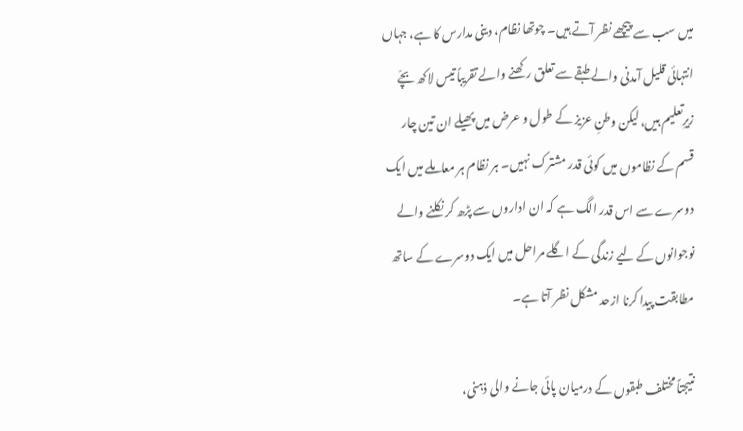میں سب سے پیچھے نظر آتے ہیں۔ چوتھا نظام، دینی مدارس کا ہے، جہاں انتہائی قلیل آمدنی والے طبقے سے تعلق رکھنے والے تقریباً تیس لاکھ بچّے زیرِتعلیم ہیں، لیکن وطنِ عزیز کے طول و عرض میں پھیلے ان تین چار قسم کے نظاموں میں کوئی قدر مشترک نہیں۔ ہر نظام ہر معاملے میں ایک دوسرے سے اس قدر الگ ہے کہ ان اداروں سے پڑھ کر نکلنے والے نوجوانوں کے لیے زندگی کے اگلے مراحل میں ایک دوسرے کے ساتھ مطابقت پیدا کرنا ازحد مشکل نظر آتا ہے۔

نتیجتاً مختلف طبقوں کے درمیان پائی جانے والی ذہنی،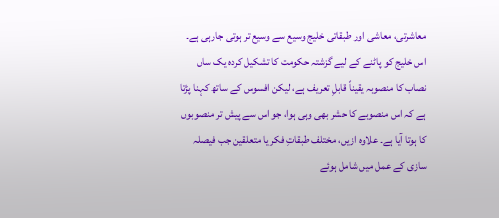معاشرتی، معاشی اور طبقاتی خلیج وسیع سے وسیع تر ہوتی جارہی ہے۔ اس خلیج کو پاٹنے کے لیے گزشتہ حکومت کا تشکیل کردہ یک ساں نصاب کا منصوبہ یقیناً قابلِ تعریف ہے، لیکن افسوس کے ساتھ کہنا پڑتا ہے کہ اس منصوبے کا حشر بھی وہی ہوا، جو اس سے پیش تر منصوبوں کا ہوتا آیا ہے۔ علاوہ ازیں، مختلف طبقاتِ فکر یا متعلقین جب فیصلہ سازی کے عمل میں شامل ہوئے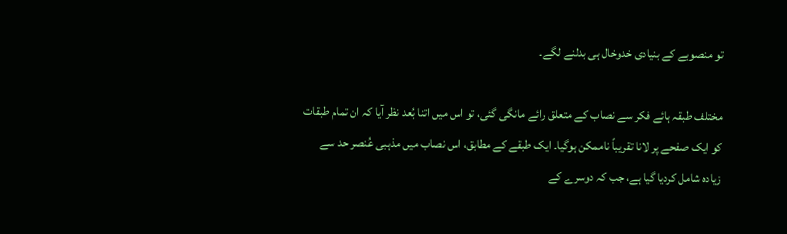تو منصوبے کے بنیادی خدوخال ہی بدلنے لگے۔

مختلف طبقہ ہائے فکر سے نصاب کے متعلق رائے مانگی گئی، تو اس میں اتنا بُعد نظر آیا کہ ان تمام طبقات کو ایک صفحے پر لانا تقریباً ناممکن ہوگیا۔ ایک طبقے کے مطابق، اس نصاب میں مذہبی عُنصر حد سے زیادہ شامل کردیا گیا ہے، جب کہ دوسرے کے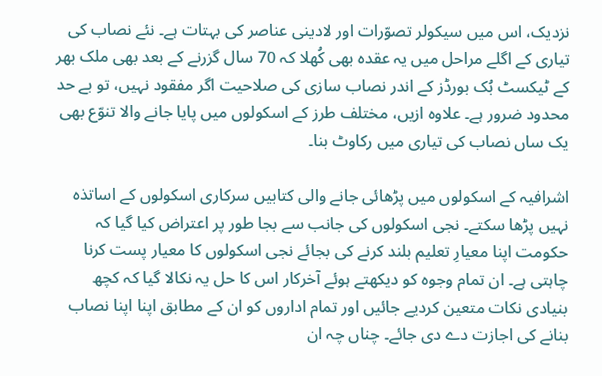نزدیک، اس میں سیکولر تصوّرات اور لادینی عناصر کی بہتات ہے۔ نئے نصاب کی تیاری کے اگلے مراحل میں یہ عقدہ بھی کُھلا کہ 70 سال گزرنے کے بعد بھی ملک بھر کے ٹیکسٹ بُک بورڈز کے اندر نصاب سازی کی صلاحیت اگر مفقود نہیں، تو بے حد محدود ضرور ہے۔ علاوہ ازیں، مختلف طرز کے اسکولوں میں پایا جانے والا تنوّع بھی یک ساں نصاب کی تیاری میں رکاوٹ بنا۔

اشرافیہ کے اسکولوں میں پڑھائی جانے والی کتابیں سرکاری اسکولوں کے اساتذہ نہیں پڑھا سکتے۔ نجی اسکولوں کی جانب سے بجا طور پر اعتراض کیا گیا کہ حکومت اپنا معیارِ تعلیم بلند کرنے کی بجائے نجی اسکولوں کا معیار پست کرنا چاہتی ہے۔ ان تمام وجوہ کو دیکھتے ہوئے آخرکار اس کا حل یہ نکالا گیا کہ کچھ بنیادی نکات متعین کردیے جائیں اور تمام اداروں کو ان کے مطابق اپنا اپنا نصاب بنانے کی اجازت دے دی جائے۔ چناں چہ ان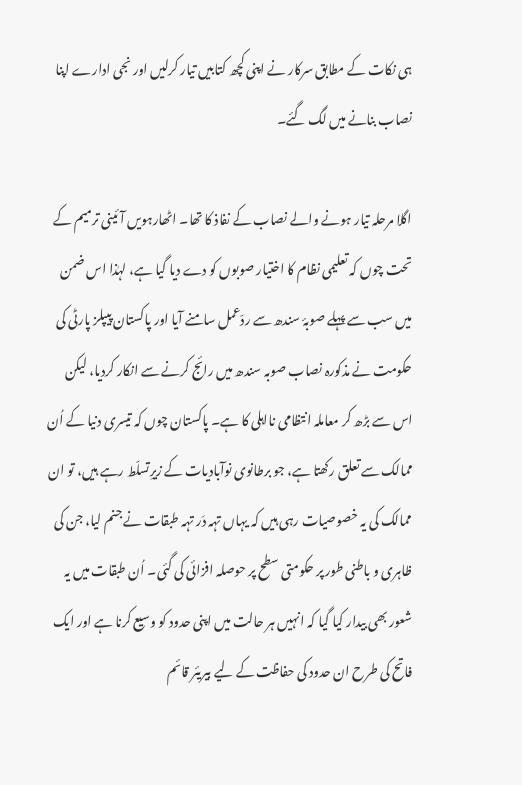ہی نکات کے مطابق سرکار نے اپنی کچھ کتابیں تیار کرلیں اور نجی ادارے اپنا نصاب بنانے میں لگ گئے۔

اگلا مرحلہ تیار ہونے والے نصاب کے نفاذ کا تھا۔ اٹھارہویں آئینی ترمیم کے تحت چوں کہ تعلیمی نظام کا اختیار صوبوں کو دے دیا گیا ہے، لہٰذا اس ضمن میں سب سے پہلے صوبۂ سندھ سے ردّعمل سامنے آیا اور پاکستان پیپلز پارٹی کی حکومت نے مذکورہ نصاب صوبہ سندھ میں رائج کرنے سے انکار کردیا، لیکن اس سے بڑھ کر معاملہ انتظامی نااہلی کا ہے۔ پاکستان چوں کہ تیسری دنیا کے اُن ممالک سے تعلق رکھتا ہے، جو برطانوی نوآبادیات کے زیرِتسلّط رہے ہیں، تو ان ممالک کی یہ خصوصیات رہی ہیں کہ یہاں تہہ دَر تہہ طبقات نے جنم لیا، جن کی ظاہری و باطنی طور پر حکومتی سطح پر حوصلہ افزائی کی گئی۔ اُن طبقات میں یہ شعور بھی بیدار کیا گیا کہ انہیں ہر حالت میں اپنی حدود کو وسیع کرنا ہے اور ایک فاتح کی طرح ان حدود کی حفاظت کے لیے بیریئر قائم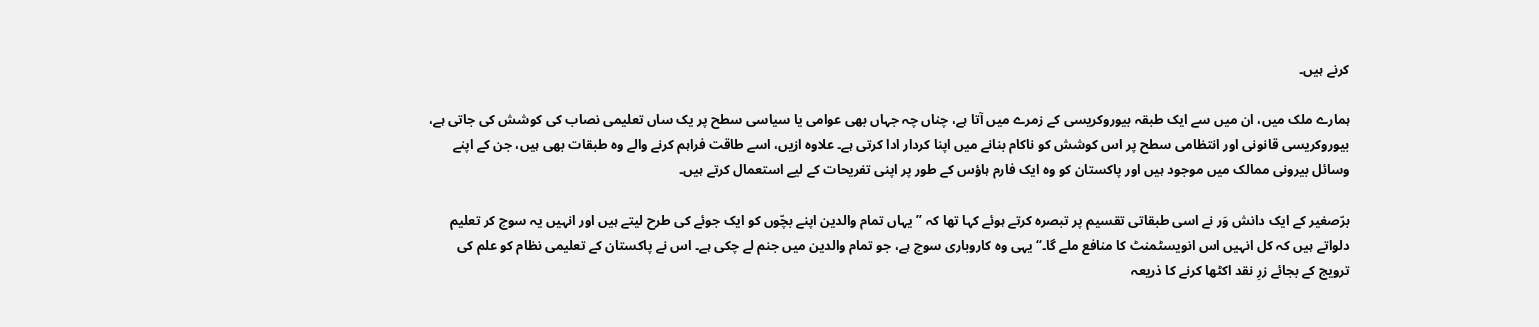کرنے ہیں۔

ہمارے ملک میں، ان میں سے ایک طبقہ بیوروکریسی کے زمرے میں آتا ہے، چناں چہ جہاں بھی عوامی یا سیاسی سطح پر یک ساں تعلیمی نصاب کی کوشش کی جاتی ہے، بیوروکریسی قانونی اور انتظامی سطح پر اس کوشش کو ناکام بنانے میں اپنا کردار ادا کرتی ہے۔ علاوہ ازیں، اسے طاقت فراہم کرنے والے وہ طبقات بھی ہیں، جن کے اپنے وسائل بیرونی ممالک میں موجود ہیں اور پاکستان کو وہ ایک فارم ہاؤس کے طور پر اپنی تفریحات کے لیے استعمال کرتے ہیں۔

برّصغیر کے ایک دانش وَر نے اسی طبقاتی تقسیم پر تبصرہ کرتے ہوئے کہا تھا کہ ’’یہاں تمام والدین اپنے بچّوں کو ایک جوئے کی طرح لیتے ہیں اور انہیں یہ سوچ کر تعلیم دلواتے ہیں کہ کل انہیں اس انویسٹمنٹ کا منافع ملے گا۔‘‘ یہی وہ کاروباری سوچ ہے، جو تمام والدین میں جنم لے چکی ہے۔ اس نے پاکستان کے تعلیمی نظام کو علم کی ترویج کے بجائے زرِ نقد اکٹھا کرنے کا ذریعہ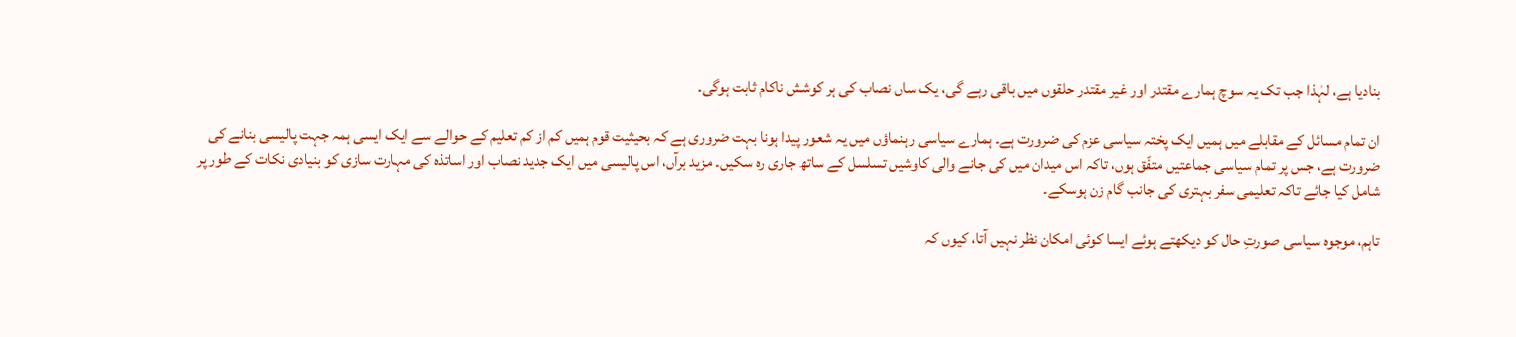بنادیا ہے، لہٰذا جب تک یہ سوچ ہمارے مقتدر اور غیر مقتدر حلقوں میں باقی رہے گی، یک ساں نصاب کی ہر کوشش ناکام ثابت ہوگی۔

ان تمام مسائل کے مقابلے میں ہمیں ایک پختہ سیاسی عزم کی ضرورت ہے۔ ہمارے سیاسی رہنماؤں میں یہ شعور پیدا ہونا بہت ضروری ہے کہ بحیثیت قوم ہمیں کم از کم تعلیم کے حوالے سے ایک ایسی ہمہ جہت پالیسی بنانے کی ضرورت ہے، جس پر تمام سیاسی جماعتیں متفّق ہوں، تاکہ اس میدان میں کی جانے والی کاوشیں تسلسل کے ساتھ جاری رہ سکیں۔ مزید برآں، اس پالیسی میں ایک جدید نصاب اور اساتذہ کی مہارت سازی کو بنیادی نکات کے طور پر شامل کیا جائے تاکہ تعلیمی سفر بہتری کی جانب گام زن ہوسکے۔

تاہم، موجوہ سیاسی صورتِ حال کو دیکھتے ہوئے ایسا کوئی امکان نظر نہیں آتا، کیوں کہ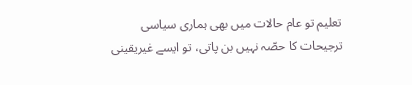تعلیم تو عام حالات میں بھی ہماری سیاسی ترجیحات کا حصّہ نہیں بن پاتی، تو ایسے غیریقینی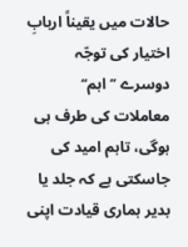حالات میں یقیناً اربابِ اختیار کی توجّہ دوسرے ’’اہم‘‘ معاملات کی طرف ہی ہوگی، تاہم امید کی جاسکتی ہے کہ جلد یا بدیر ہماری قیادت اپنی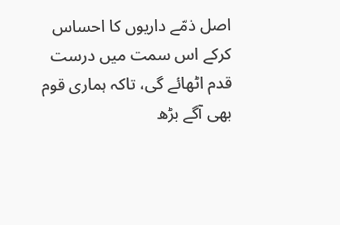اصل ذمّے داریوں کا احساس کرکے اس سمت میں درست قدم اٹھائے گی، تاکہ ہماری قوم بھی آگے بڑھ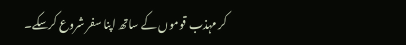کر مہذب قوموں کے ساتھ اپنا سفر شروع کرسکے۔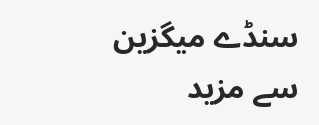سنڈے میگزین سے مزید